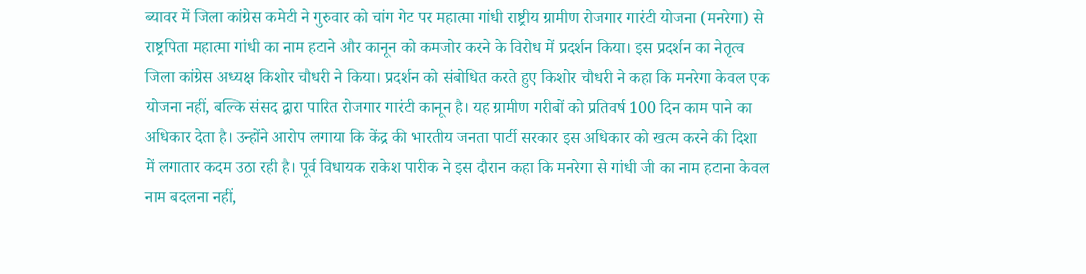ब्यावर में जिला कांग्रेस कमेटी ने गुरुवार को चांग गेट पर महात्मा गांधी राष्ट्रीय ग्रामीण रोजगार गारंटी योजना (मनरेगा) से राष्ट्रपिता महात्मा गांधी का नाम हटाने और कानून को कमजोर करने के विरोध में प्रदर्शन किया। इस प्रदर्शन का नेतृत्व जिला कांग्रेस अध्यक्ष किशोर चौधरी ने किया। प्रदर्शन को संबोधित करते हुए किशोर चौधरी ने कहा कि मनरेगा केवल एक योजना नहीं, बल्कि संसद द्वारा पारित रोजगार गारंटी कानून है। यह ग्रामीण गरीबों को प्रतिवर्ष 100 दिन काम पाने का अधिकार देता है। उन्होंने आरोप लगाया कि केंद्र की भारतीय जनता पार्टी सरकार इस अधिकार को खत्म करने की दिशा में लगातार कदम उठा रही है। पूर्व विधायक राकेश पारीक ने इस दौरान कहा कि मनरेगा से गांधी जी का नाम हटाना केवल नाम बदलना नहीं,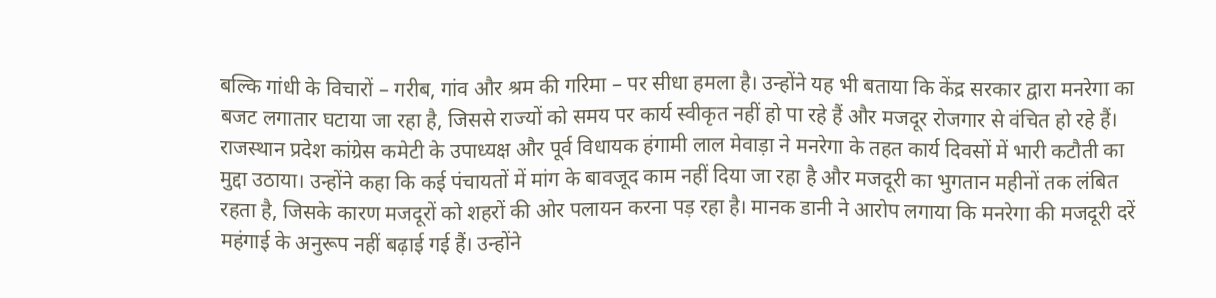बल्कि गांधी के विचारों – गरीब, गांव और श्रम की गरिमा – पर सीधा हमला है। उन्होंने यह भी बताया कि केंद्र सरकार द्वारा मनरेगा का बजट लगातार घटाया जा रहा है, जिससे राज्यों को समय पर कार्य स्वीकृत नहीं हो पा रहे हैं और मजदूर रोजगार से वंचित हो रहे हैं। राजस्थान प्रदेश कांग्रेस कमेटी के उपाध्यक्ष और पूर्व विधायक हंगामी लाल मेवाड़ा ने मनरेगा के तहत कार्य दिवसों में भारी कटौती का मुद्दा उठाया। उन्होंने कहा कि कई पंचायतों में मांग के बावजूद काम नहीं दिया जा रहा है और मजदूरी का भुगतान महीनों तक लंबित रहता है, जिसके कारण मजदूरों को शहरों की ओर पलायन करना पड़ रहा है। मानक डानी ने आरोप लगाया कि मनरेगा की मजदूरी दरें महंगाई के अनुरूप नहीं बढ़ाई गई हैं। उन्होंने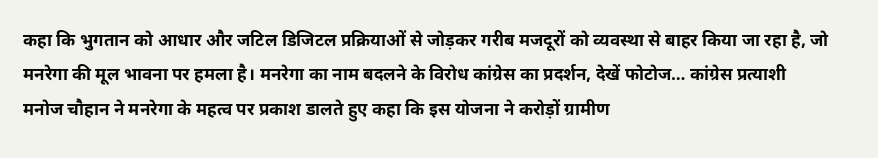कहा कि भुगतान को आधार और जटिल डिजिटल प्रक्रियाओं से जोड़कर गरीब मजदूरों को व्यवस्था से बाहर किया जा रहा है, जो मनरेगा की मूल भावना पर हमला है। मनरेगा का नाम बदलने के विरोध कांग्रेस का प्रदर्शन, देखें फोटोज… कांग्रेस प्रत्याशी मनोज चौहान ने मनरेगा के महत्व पर प्रकाश डालते हुए कहा कि इस योजना ने करोड़ों ग्रामीण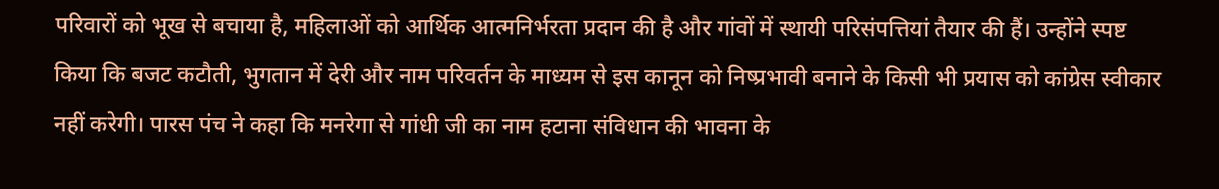परिवारों को भूख से बचाया है, महिलाओं को आर्थिक आत्मनिर्भरता प्रदान की है और गांवों में स्थायी परिसंपत्तियां तैयार की हैं। उन्होंने स्पष्ट किया कि बजट कटौती, भुगतान में देरी और नाम परिवर्तन के माध्यम से इस कानून को निष्प्रभावी बनाने के किसी भी प्रयास को कांग्रेस स्वीकार नहीं करेगी। पारस पंच ने कहा कि मनरेगा से गांधी जी का नाम हटाना संविधान की भावना के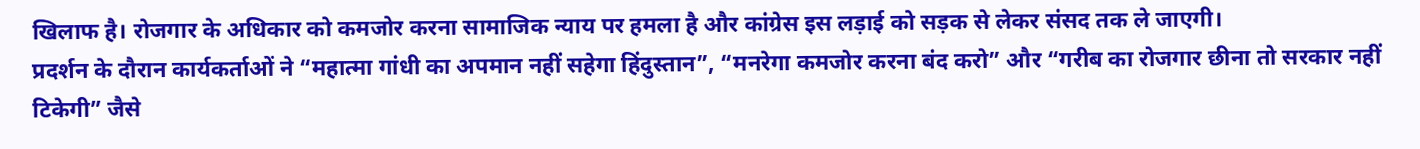खिलाफ है। रोजगार के अधिकार को कमजोर करना सामाजिक न्याय पर हमला है और कांग्रेस इस लड़ाई को सड़क से लेकर संसद तक ले जाएगी।
प्रदर्शन के दौरान कार्यकर्ताओं ने “महात्मा गांधी का अपमान नहीं सहेगा हिंदुस्तान”, “मनरेगा कमजोर करना बंद करो” और “गरीब का रोजगार छीना तो सरकार नहीं टिकेगी” जैसे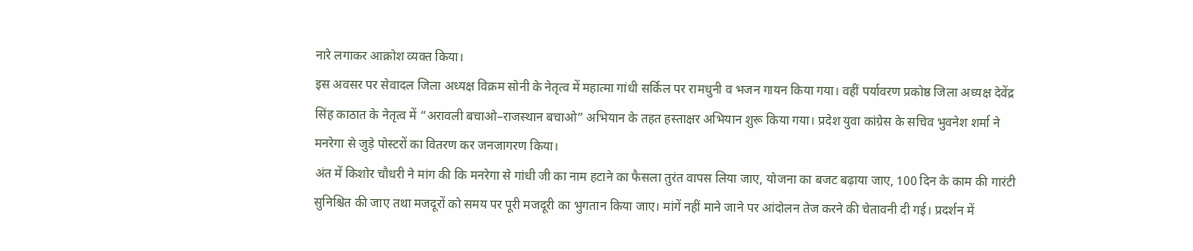नारे लगाकर आक्रोश व्यक्त किया।
इस अवसर पर सेवादल जिला अध्यक्ष विक्रम सोनी के नेतृत्व में महात्मा गांधी सर्किल पर रामधुनी व भजन गायन किया गया। वहीं पर्यावरण प्रकोष्ठ जिला अध्यक्ष देवेंद्र सिंह काठात के नेतृत्व में “अरावली बचाओ–राजस्थान बचाओ” अभियान के तहत हस्ताक्षर अभियान शुरू किया गया। प्रदेश युवा कांग्रेस के सचिव भुवनेश शर्मा ने मनरेगा से जुड़े पोस्टरों का वितरण कर जनजागरण किया।
अंत में किशोर चौधरी ने मांग की कि मनरेगा से गांधी जी का नाम हटाने का फैसला तुरंत वापस लिया जाए, योजना का बजट बढ़ाया जाए, 100 दिन के काम की गारंटी सुनिश्चित की जाए तथा मजदूरों को समय पर पूरी मजदूरी का भुगतान किया जाए। मांगें नहीं माने जाने पर आंदोलन तेज करने की चेतावनी दी गई। प्रदर्शन में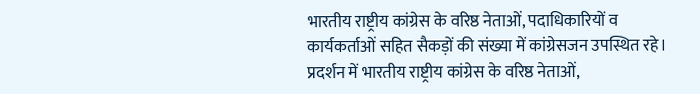भारतीय राष्ट्रीय कांग्रेस के वरिष्ठ नेताओं, पदाधिकारियों व कार्यकर्ताओं सहित सैकड़ों की संख्या में कांग्रेसजन उपस्थित रहे। प्रदर्शन में भारतीय राष्ट्रीय कांग्रेस के वरिष्ठ नेताओं,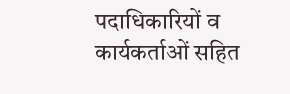पदाधिकारियों व कार्यकर्ताओं सहित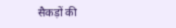सैकड़ों की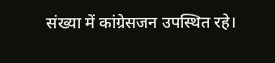संख्या में कांग्रेसजन उपस्थित रहे।